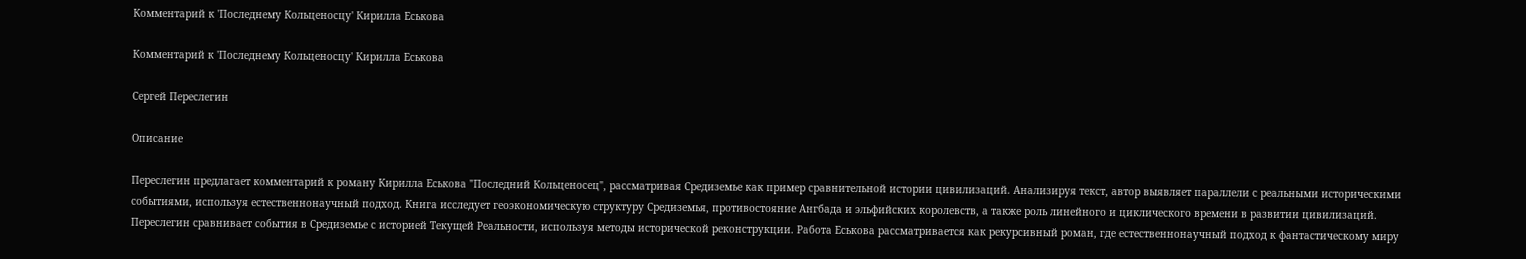Комментарий к 'Последнему Кольценосцу' Кирилла Еськова

Комментарий к 'Последнему Кольценосцу' Кирилла Еськова

Сергей Переслегин

Описание

Переслегин предлагает комментарий к роману Кирилла Еськова "Последний Кольценосец", рассматривая Средиземье как пример сравнительной истории цивилизаций. Анализируя текст, автор выявляет параллели с реальными историческими событиями, используя естественнонаучный подход. Книга исследует геоэкономическую структуру Средиземья, противостояние Ангбада и эльфийских королевств, а также роль линейного и циклического времени в развитии цивилизаций. Переслегин сравнивает события в Средиземье с историей Текущей Реальности, используя методы исторической реконструкции. Работа Еськова рассматривается как рекурсивный роман, где естественнонаучный подход к фантастическому миру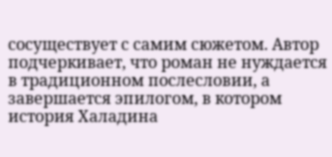сосуществует с самим сюжетом. Автор подчеркивает, что роман не нуждается в традиционном послесловии, а завершается эпилогом, в котором история Халадина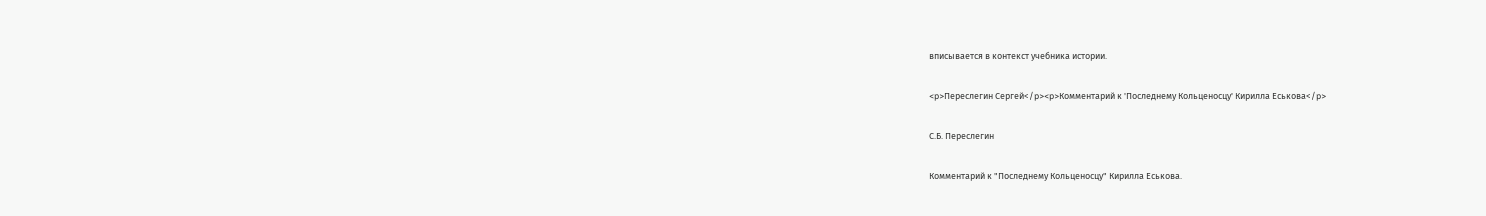вписывается в контекст учебника истории.

<p>Переслегин Сергей</p><p>Комментарий к 'Последнему Кольценосцу' Кирилла Еськова</p>

С.Б. Переслегин

Комментарий к "Последнему Кольценосцу" Кирилла Еськова.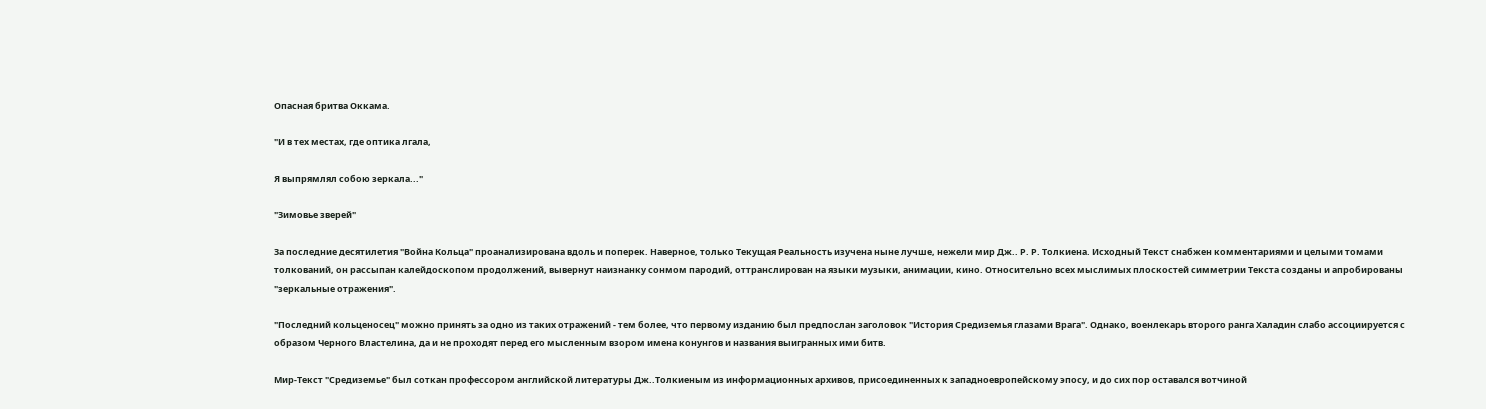Опасная бритва Оккама.

"И в тех местах, где оптика лгала,

Я выпрямлял собою зеркала..."

"Зимовье зверей"

За последние десятилетия "Война Кольца" проанализирована вдоль и поперек. Hаверное, только Текущая Реальность изучена ныне лучше, нежели мир Дж.. Р. Р. Толкиена. Исходный Текст снабжен комментариями и целыми томами толкований, он рассыпан калейдоскопом продолжений, вывернут наизнанку сонмом пародий, оттранслирован на языки музыки, анимации, кино. Относительно всех мыслимых плоскостей симметрии Текста созданы и апробированы "зеркальные отражения".

"Последний кольценосец" можно принять за одно из таких отражений - тем более, что первому изданию был предпослан заголовок "История Средиземья глазами Врага". Однако, военлекарь второго ранга Халадин слабо ассоциируется с образом Черного Властелина, да и не проходят перед его мысленным взором имена конунгов и названия выигранных ими битв.

Мир-Текст "Средиземье" был соткан профессором английской литературы Дж..Толкиеным из информационных архивов, присоединенных к западноевропейскому эпосу, и до сих пор оставался вотчиной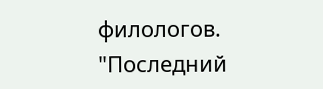филологов. "Последний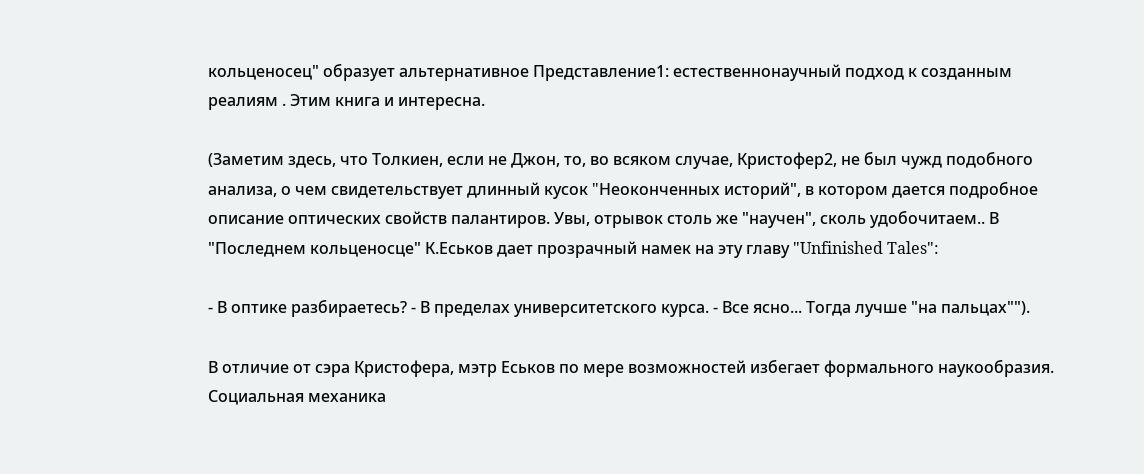кольценосец" образует альтернативное Представление1: естественнонаучный подход к созданным реалиям . Этим книга и интересна.

(Заметим здесь, что Толкиен, если не Джон, то, во всяком случае, Кристофер2, не был чужд подобного анализа, о чем свидетельствует длинный кусок "Hеоконченных историй", в котором дается подробное описание оптических свойств палантиров. Увы, отрывок столь же "научен", сколь удобочитаем.. В "Последнем кольценосце" К.Еськов дает прозрачный намек на эту главу "Unfinished Tales":

- В оптике разбираетесь? - В пределах университетского курса. - Все ясно... Тогда лучше "на пальцах"").

В отличие от сэра Кристофера, мэтр Еськов по мере возможностей избегает формального наукообразия. Социальная механика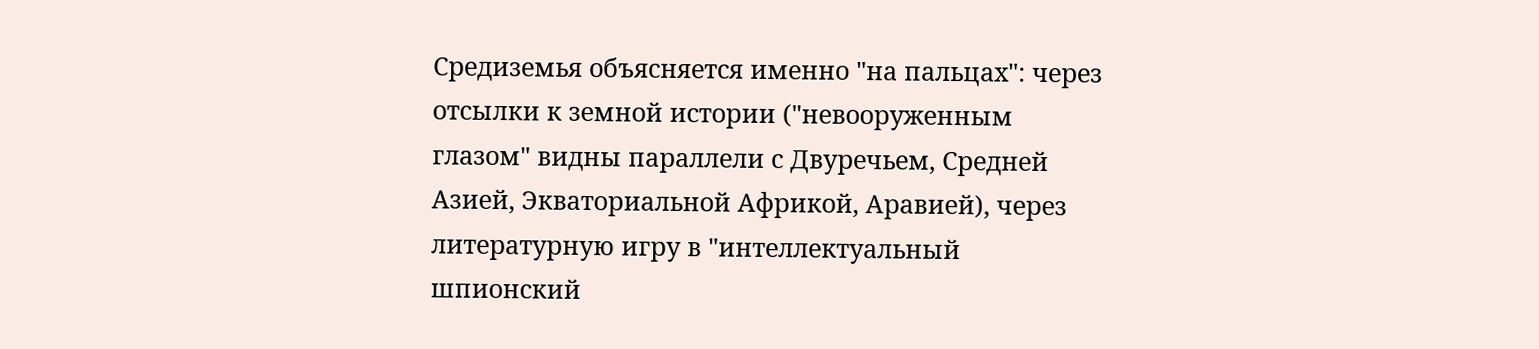Средиземья объясняется именно "на пальцах": через отсылки к земной истории ("невооруженным глазом" видны параллели с Двуречьем, Средней Азией, Экваториальной Африкой, Аравией), через литературную игру в "интеллектуальный шпионский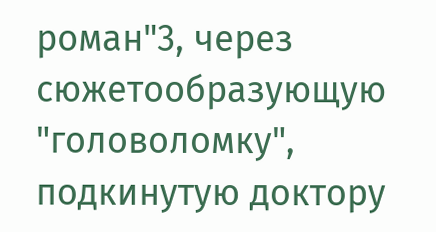роман"3, через сюжетообразующую "головоломку", подкинутую доктору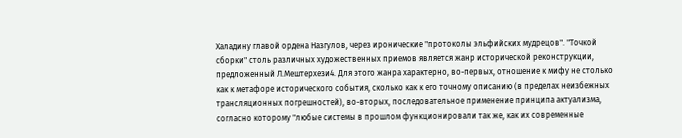Халадину главой ордена Hазгулов, через иронические "протоколы эльфийских мудрецов". "Точкой сборки" столь различных художественных приемов является жанр исторической реконструкции, предложенный Л.Мештерхези4. Для этого жанра характерно, во-первых, отношение к мифу не столько как к метафоре исторического события, сколько как к его точному описанию (в пределах неизбежных трансляционных погрешностей), во-вторых, последовательное применение принципа актуализма, согласно которому "любые системы в прошлом функционировали так же, как их современные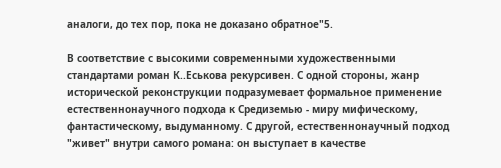аналоги, до тех пор, пока не доказано обратное"5.

В соответствие с высокими современными художественными стандартами роман К..Еськова рекурсивен. С одной стороны, жанр исторической реконструкции подразумевает формальное применение естественнонаучного подхода к Средиземью - миру мифическому, фантастическому, выдуманному. С другой, естественнонаучный подход "живет" внутри самого романа: он выступает в качестве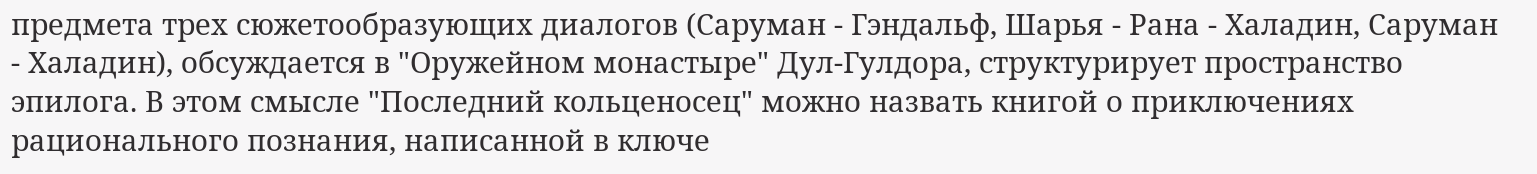предмета трех сюжетообразующих диалогов (Саруман - Гэндальф, Шарья - Рана - Халадин, Саруман - Халадин), обсуждается в "Оружейном монастыре" Дул-Гулдора, структурирует пространство эпилога. В этом смысле "Последний кольценосец" можно назвать книгой о приключениях рационального познания, написанной в ключе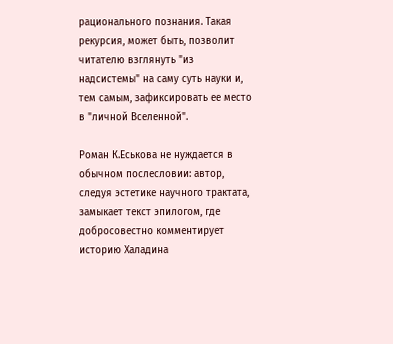рационального познания. Такая рекурсия, может быть, позволит читателю взглянуть "из надсистемы" на саму суть науки и, тем самым, зафиксировать ее место в "личной Вселенной".

Роман К.Еськова не нуждается в обычном послесловии: автор, следуя эстетике научного трактата, замыкает текст эпилогом, где добросовестно комментирует историю Халадина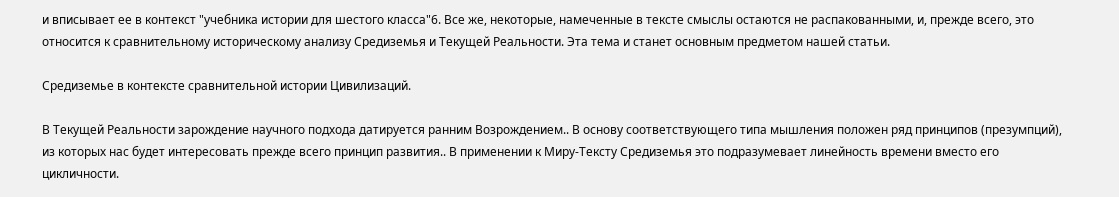и вписывает ее в контекст "учебника истории для шестого класса"6. Все же, некоторые, намеченные в тексте смыслы остаются не распакованными, и, прежде всего, это относится к сравнительному историческому анализу Средиземья и Текущей Реальности. Эта тема и станет основным предметом нашей статьи.

Средиземье в контексте сравнительной истории Цивилизаций.

В Текущей Реальности зарождение научного подхода датируется ранним Возрождением.. В основу соответствующего типа мышления положен ряд принципов (презумпций), из которых нас будет интересовать прежде всего принцип развития.. В применении к Миру-Тексту Средиземья это подразумевает линейность времени вместо его цикличности.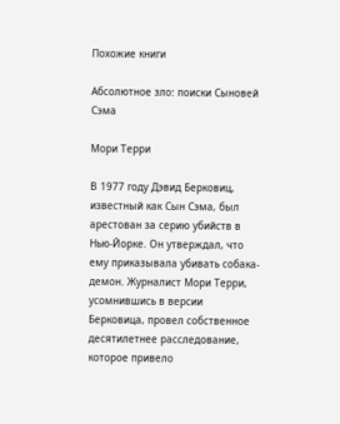Похожие книги

Абсолютное зло: поиски Сыновей Сэма

Мори Терри

В 1977 году Дэвид Берковиц, известный как Сын Сэма, был арестован за серию убийств в Нью-Йорке. Он утверждал, что ему приказывала убивать собака-демон. Журналист Мори Терри, усомнившись в версии Берковица, провел собственное десятилетнее расследование, которое привело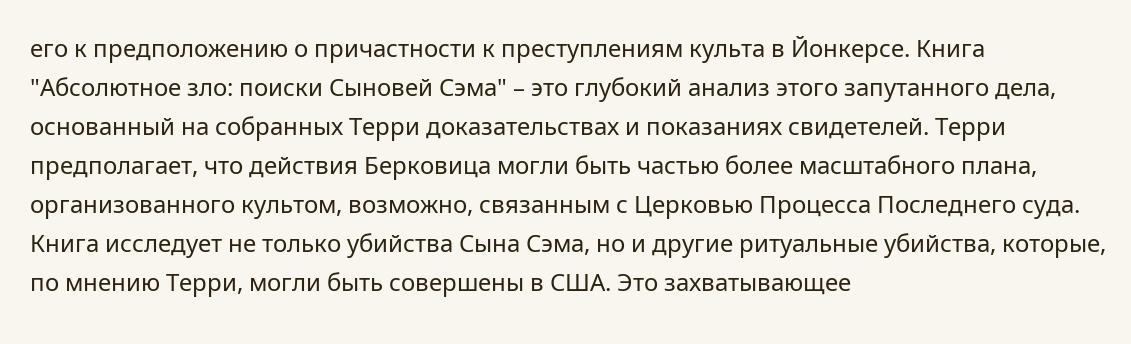его к предположению о причастности к преступлениям культа в Йонкерсе. Книга "Абсолютное зло: поиски Сыновей Сэма" – это глубокий анализ этого запутанного дела, основанный на собранных Терри доказательствах и показаниях свидетелей. Терри предполагает, что действия Берковица могли быть частью более масштабного плана, организованного культом, возможно, связанным с Церковью Процесса Последнего суда. Книга исследует не только убийства Сына Сэма, но и другие ритуальные убийства, которые, по мнению Терри, могли быть совершены в США. Это захватывающее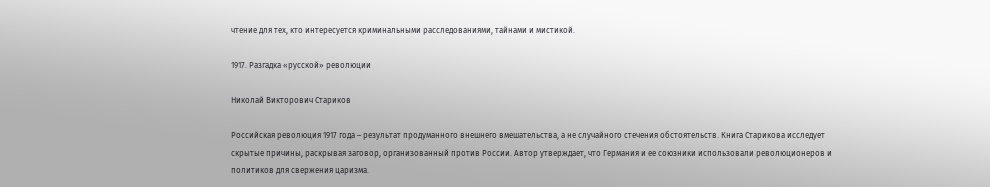чтение для тех, кто интересуется криминальными расследованиями, тайнами и мистикой.

1917. Разгадка «русской» революции

Николай Викторович Стариков

Российская революция 1917 года – результат продуманного внешнего вмешательства, а не случайного стечения обстоятельств. Книга Старикова исследует скрытые причины, раскрывая заговор, организованный против России. Автор утверждает, что Германия и ее союзники использовали революционеров и политиков для свержения царизма.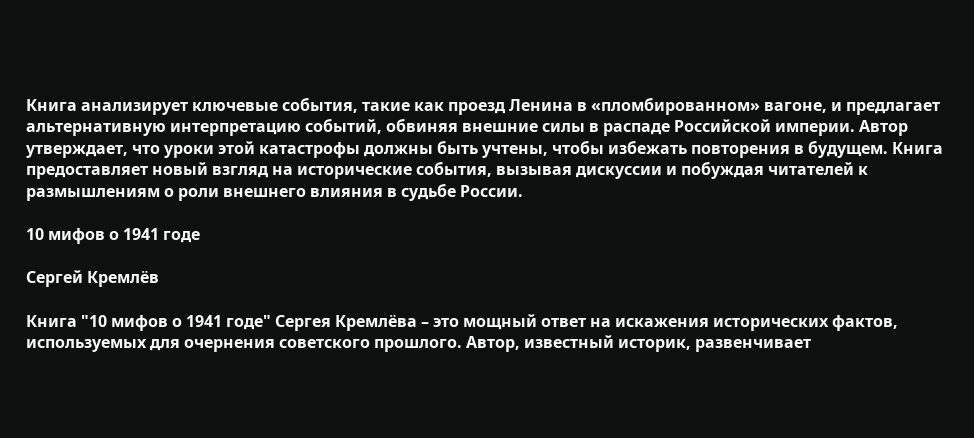Книга анализирует ключевые события, такие как проезд Ленина в «пломбированном» вагоне, и предлагает альтернативную интерпретацию событий, обвиняя внешние силы в распаде Российской империи. Автор утверждает, что уроки этой катастрофы должны быть учтены, чтобы избежать повторения в будущем. Книга предоставляет новый взгляд на исторические события, вызывая дискуссии и побуждая читателей к размышлениям о роли внешнего влияния в судьбе России.

10 мифов о 1941 годе

Сергей Кремлёв

Книга "10 мифов о 1941 годе" Сергея Кремлёва – это мощный ответ на искажения исторических фактов, используемых для очернения советского прошлого. Автор, известный историк, развенчивает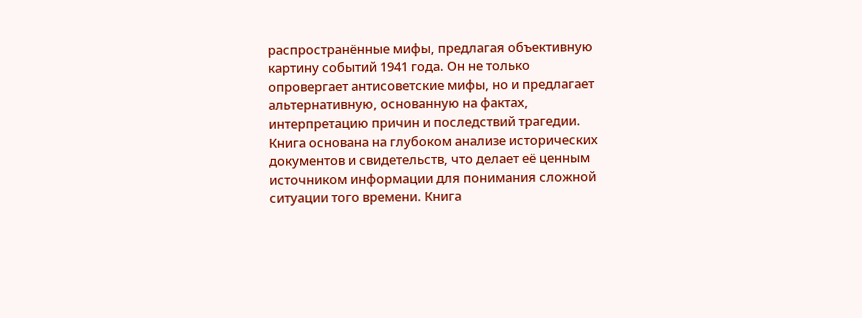распространённые мифы, предлагая объективную картину событий 1941 года. Он не только опровергает антисоветские мифы, но и предлагает альтернативную, основанную на фактах, интерпретацию причин и последствий трагедии. Книга основана на глубоком анализе исторических документов и свидетельств, что делает её ценным источником информации для понимания сложной ситуации того времени. Книга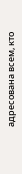адресована всем, кто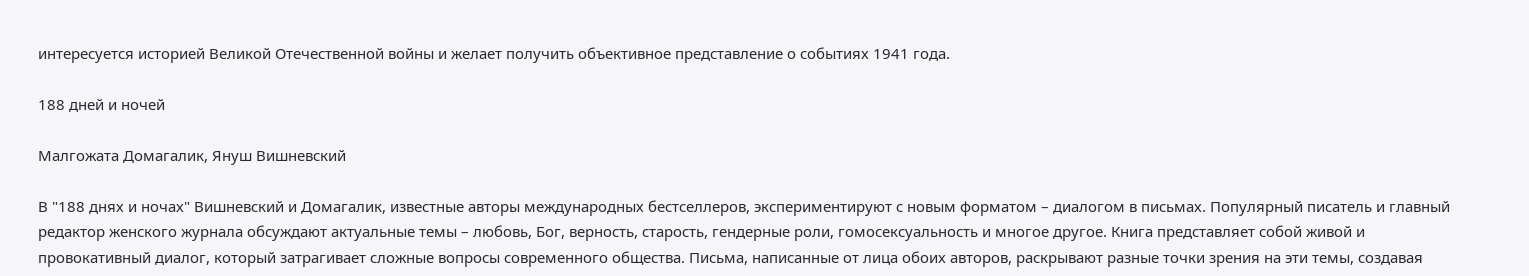интересуется историей Великой Отечественной войны и желает получить объективное представление о событиях 1941 года.

188 дней и ночей

Малгожата Домагалик, Януш Вишневский

В "188 днях и ночах" Вишневский и Домагалик, известные авторы международных бестселлеров, экспериментируют с новым форматом – диалогом в письмах. Популярный писатель и главный редактор женского журнала обсуждают актуальные темы – любовь, Бог, верность, старость, гендерные роли, гомосексуальность и многое другое. Книга представляет собой живой и провокативный диалог, который затрагивает сложные вопросы современного общества. Письма, написанные от лица обоих авторов, раскрывают разные точки зрения на эти темы, создавая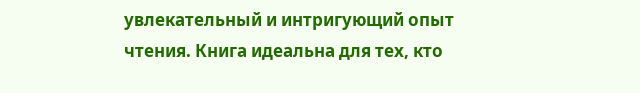увлекательный и интригующий опыт чтения. Книга идеальна для тех, кто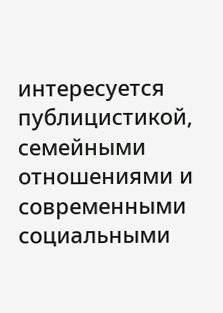интересуется публицистикой, семейными отношениями и современными социальными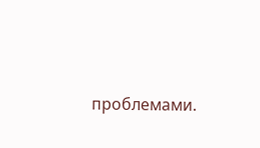проблемами.